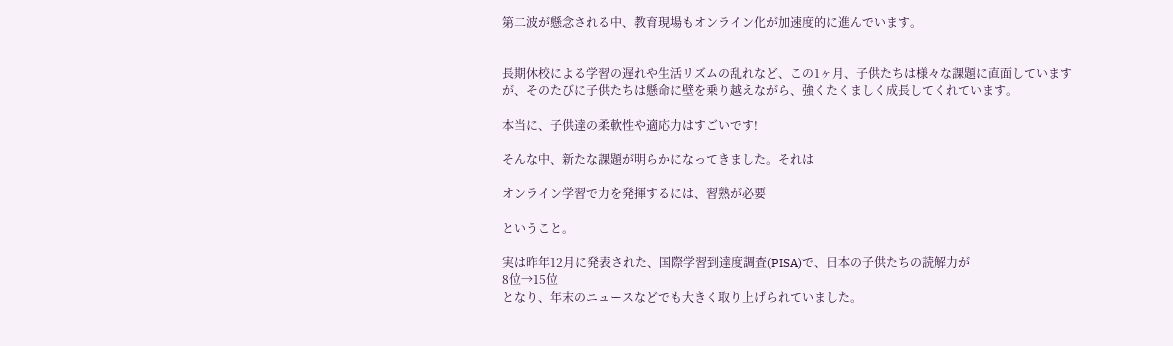第二波が懸念される中、教育現場もオンライン化が加速度的に進んでいます。


長期休校による学習の遅れや生活リズムの乱れなど、この1ヶ月、子供たちは様々な課題に直面していますが、そのたびに子供たちは懸命に壁を乗り越えながら、強くたくましく成長してくれています。

本当に、子供達の柔軟性や適応力はすごいです!

そんな中、新たな課題が明らかになってきました。それは

オンライン学習で力を発揮するには、習熟が必要

ということ。

実は昨年12月に発表された、国際学習到達度調査(PISA)で、日本の子供たちの読解力が
8位→15位
となり、年末のニュースなどでも大きく取り上げられていました。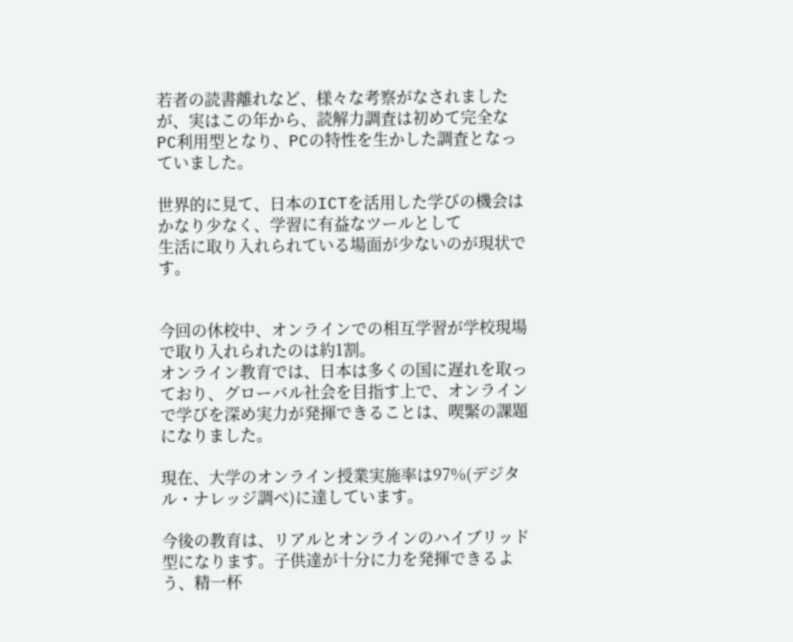若者の読書離れなど、様々な考察がなされましたが、実はこの年から、読解力調査は初めて完全なPC利用型となり、PCの特性を生かした調査となっていました。

世界的に見て、日本のICTを活用した学びの機会はかなり少なく、学習に有益なツールとして
生活に取り入れられている場面が少ないのが現状です。


今回の休校中、オンラインでの相互学習が学校現場で取り入れられたのは約1割。
オンライン教育では、日本は多くの国に遅れを取っており、グローバル社会を目指す上で、オンラインで学びを深め実力が発揮できることは、喫緊の課題になりました。

現在、大学のオンライン授業実施率は97%(デジタル・ナレッジ調べ)に達しています。

今後の教育は、リアルとオンラインのハイブリッド型になります。子供達が十分に力を発揮できるよう、精一杯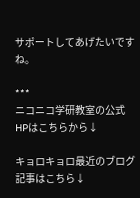サポートしてあげたいですね。

***
ニコニコ学研教室の公式HPはこちらから↓

キョロキョロ最近のブログ記事はこちら↓